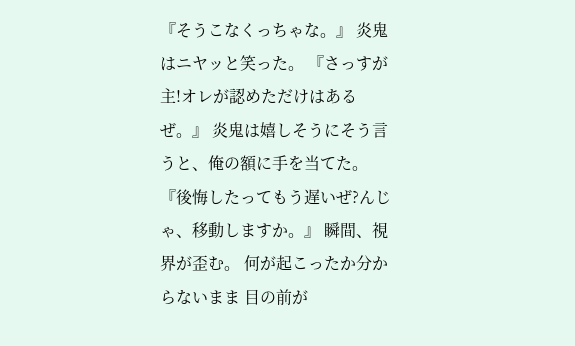『そうこなくっちゃな。』 炎鬼はニヤッと笑った。 『さっすが主!オレが認めただけはあるぜ。』 炎鬼は嬉しそうにそう言うと、俺の額に手を当てた。 『後悔したってもう遅いぜ?んじゃ、移動しますか。』 瞬間、視界が歪む。 何が起こったか分からないまま 目の前が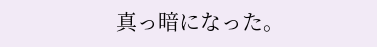真っ暗になった。